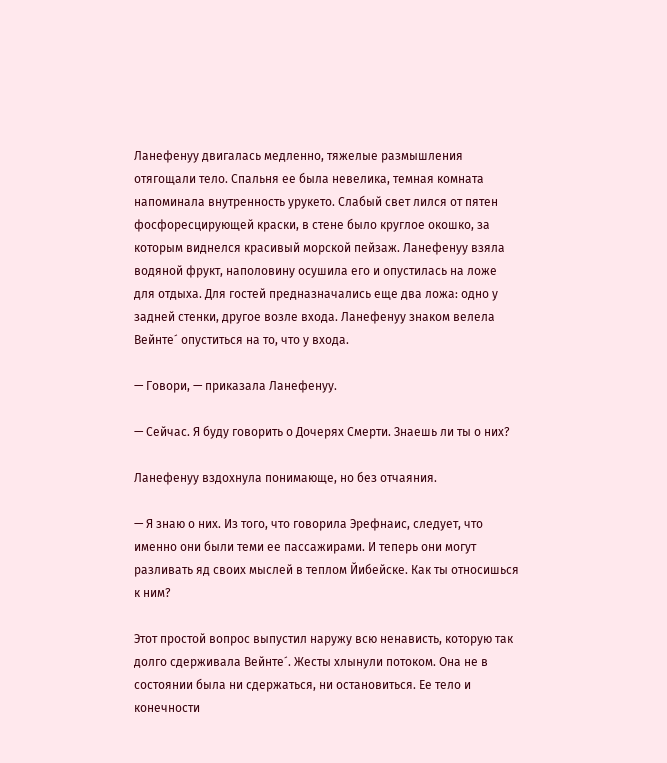Ланефенуу двигалась медленно, тяжелые размышления отягощали тело. Спальня ее была невелика, темная комната напоминала внутренность урукето. Слабый свет лился от пятен фосфоресцирующей краски, в стене было круглое окошко, за которым виднелся красивый морской пейзаж. Ланефенуу взяла водяной фрукт, наполовину осушила его и опустилась на ложе для отдыха. Для гостей предназначались еще два ложа: одно у задней стенки, другое возле входа. Ланефенуу знаком велела Вейнте´ опуститься на то, что у входа.

— Говори, — приказала Ланефенуу.

— Сейчас. Я буду говорить о Дочерях Смерти. Знаешь ли ты о них?

Ланефенуу вздохнула понимающе, но без отчаяния.

— Я знаю о них. Из того, что говорила Эрефнаис, следует, что именно они были теми ее пассажирами. И теперь они могут разливать яд своих мыслей в теплом Йибейске. Как ты относишься к ним?

Этот простой вопрос выпустил наружу всю ненависть, которую так долго сдерживала Вейнте´. Жесты хлынули потоком. Она не в состоянии была ни сдержаться, ни остановиться. Ее тело и конечности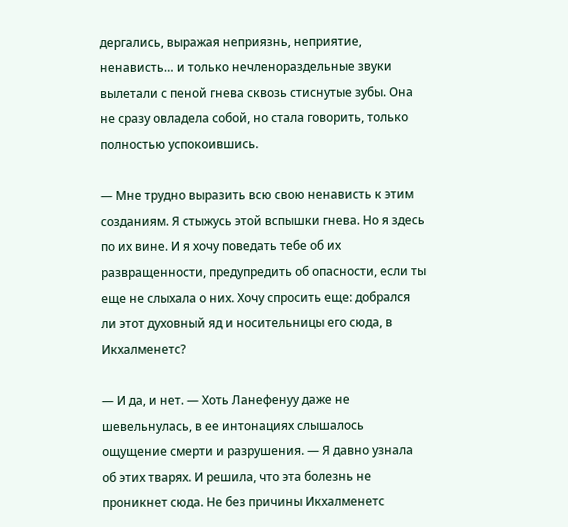дергались, выражая неприязнь, неприятие, ненависть… и только нечленораздельные звуки вылетали с пеной гнева сквозь стиснутые зубы. Она не сразу овладела собой, но стала говорить, только полностью успокоившись.

— Мне трудно выразить всю свою ненависть к этим созданиям. Я стыжусь этой вспышки гнева. Но я здесь по их вине. И я хочу поведать тебе об их развращенности, предупредить об опасности, если ты еще не слыхала о них. Хочу спросить еще: добрался ли этот духовный яд и носительницы его сюда, в Икхалменетс?

— И да, и нет. — Хоть Ланефенуу даже не шевельнулась, в ее интонациях слышалось ощущение смерти и разрушения. — Я давно узнала об этих тварях. И решила, что эта болезнь не проникнет сюда. Не без причины Икхалменетс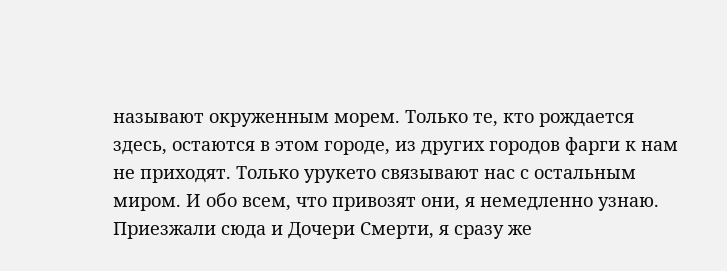называют окруженным морем. Только те, кто рождается здесь, остаются в этом городе, из других городов фарги к нам не приходят. Только урукето связывают нас с остальным миром. И обо всем, что привозят они, я немедленно узнаю. Приезжали сюда и Дочери Смерти, я сразу же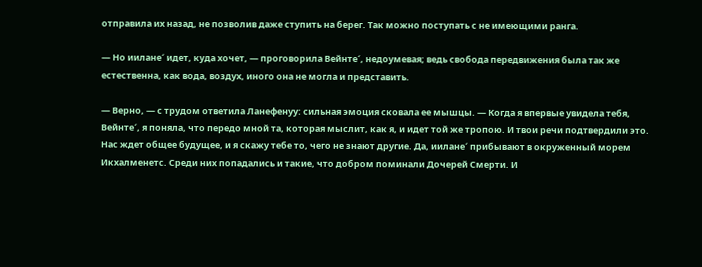отправила их назад, не позволив даже ступить на берег. Так можно поступать с не имеющими ранга.

— Но иилане´ идет, куда хочет, — проговорила Вейнте´, недоумевая; ведь свобода передвижения была так же естественна, как вода, воздух, иного она не могла и представить.

— Верно, — с трудом ответила Ланефенуу: сильная эмоция сковала ее мышцы. — Когда я впервые увидела тебя, Вейнте´, я поняла, что передо мной та, которая мыслит, как я, и идет той же тропою. И твои речи подтвердили это. Нас ждет общее будущее, и я скажу тебе то, чего не знают другие. Да, иилане´ прибывают в окруженный морем Икхалменетс. Среди них попадались и такие, что добром поминали Дочерей Смерти. И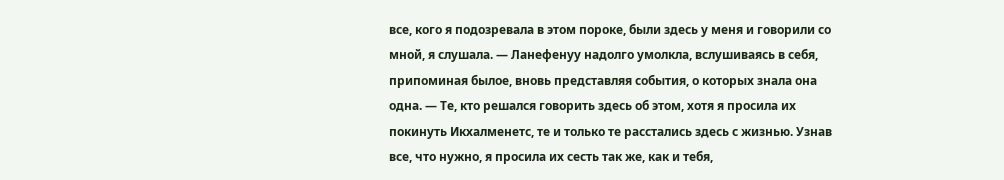все, кого я подозревала в этом пороке, были здесь у меня и говорили со мной, я слушала. — Ланефенуу надолго умолкла, вслушиваясь в себя, припоминая былое, вновь представляя события, о которых знала она одна. — Те, кто решался говорить здесь об этом, хотя я просила их покинуть Икхалменетс, те и только те расстались здесь с жизнью. Узнав все, что нужно, я просила их сесть так же, как и тебя,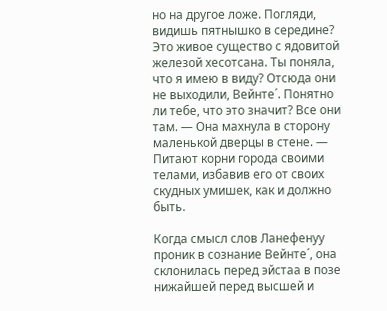но на другое ложе. Погляди, видишь пятнышко в середине? Это живое существо с ядовитой железой хесотсана. Ты поняла, что я имею в виду? Отсюда они не выходили, Вейнте´. Понятно ли тебе, что это значит? Все они там. — Она махнула в сторону маленькой дверцы в стене. — Питают корни города своими телами, избавив его от своих скудных умишек, как и должно быть.

Когда смысл слов Ланефенуу проник в сознание Вейнте´, она склонилась перед эйстаа в позе нижайшей перед высшей и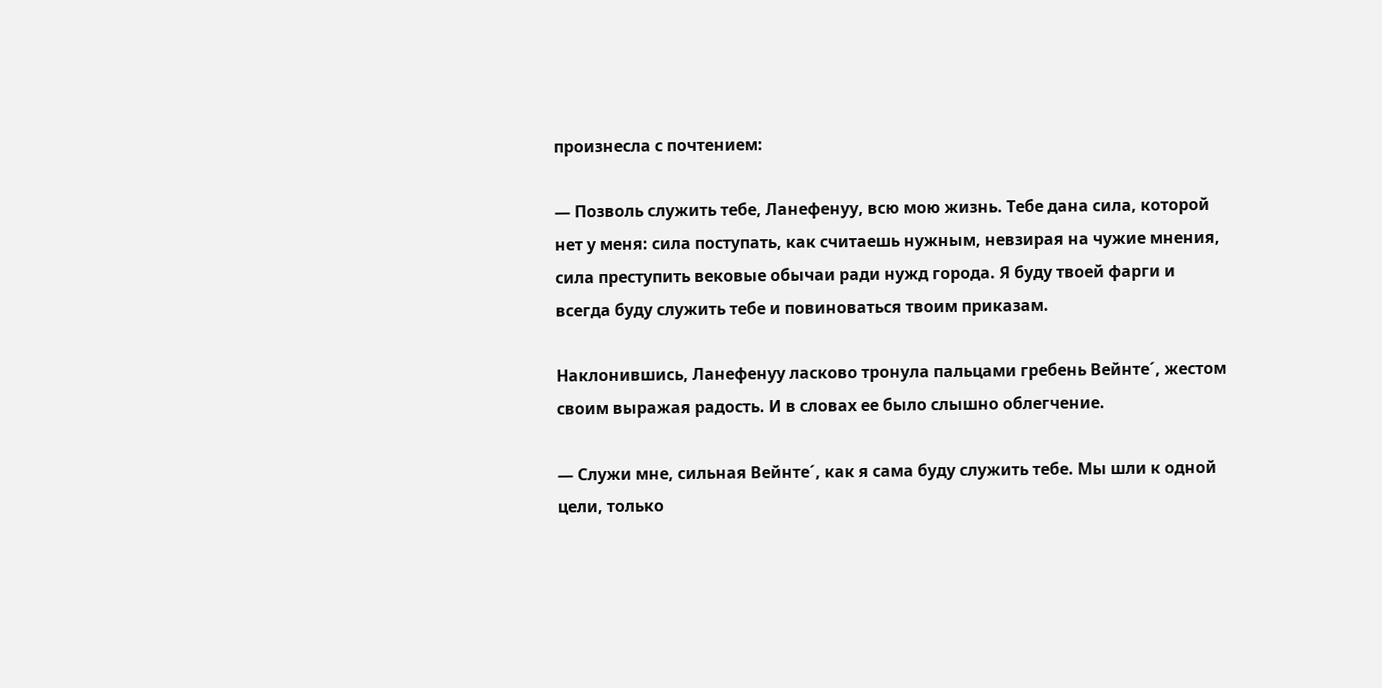произнесла с почтением:

— Позволь служить тебе, Ланефенуу, всю мою жизнь. Тебе дана сила, которой нет у меня: сила поступать, как считаешь нужным, невзирая на чужие мнения, сила преступить вековые обычаи ради нужд города. Я буду твоей фарги и всегда буду служить тебе и повиноваться твоим приказам.

Наклонившись, Ланефенуу ласково тронула пальцами гребень Вейнте´, жестом своим выражая радость. И в словах ее было слышно облегчение.

— Служи мне, сильная Вейнте´, как я сама буду служить тебе. Мы шли к одной цели, только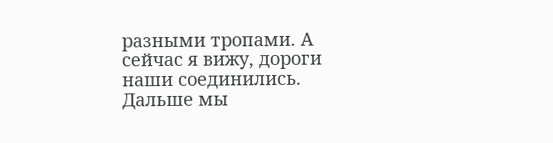разными тропами. А сейчас я вижу, дороги наши соединились. Дальше мы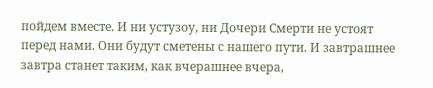пойдем вместе. И ни устузоу, ни Дочери Смерти не устоят перед нами. Они будут сметены с нашего пути. И завтрашнее завтра станет таким, как вчерашнее вчера,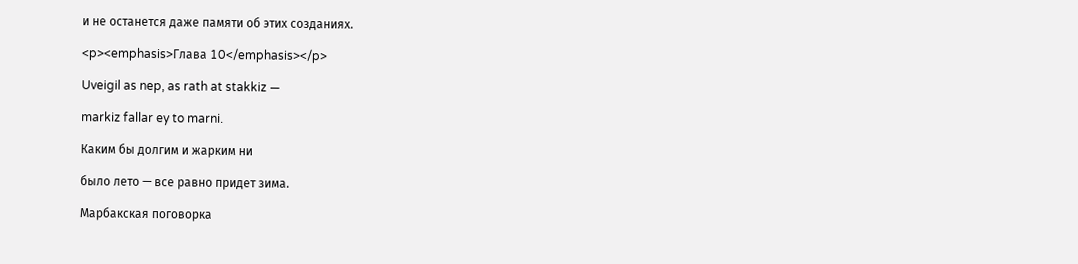и не останется даже памяти об этих созданиях.

<p><emphasis>Глава 10</emphasis></p>

Uveigil as nep, as rath at stakkiz —

markiz fallar ey to marni.

Каким бы долгим и жарким ни

было лето — все равно придет зима.

Марбакская поговорка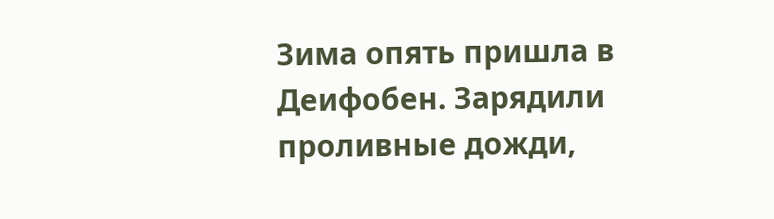Зима опять пришла в Деифобен. Зарядили проливные дожди,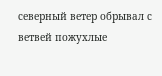северный ветер обрывал с ветвей пожухлые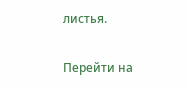листья.

Перейти на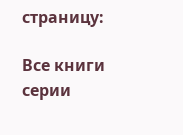страницу:

Все книги серии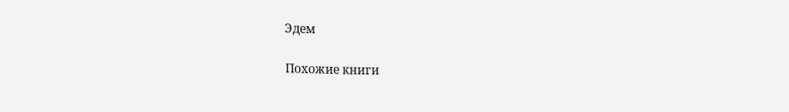Эдем

Похожие книги